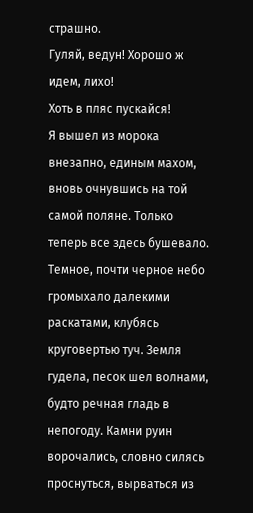страшно.
Гуляй, ведун! Хорошо ж идем, лихо!
Хоть в пляс пускайся!
Я вышел из морока внезапно, единым махом, вновь очнувшись на той самой поляне. Только теперь все здесь бушевало. Темное, почти черное небо громыхало далекими раскатами, клубясь круговертью туч. Земля гудела, песок шел волнами, будто речная гладь в непогоду. Камни руин ворочались, словно силясь проснуться, вырваться из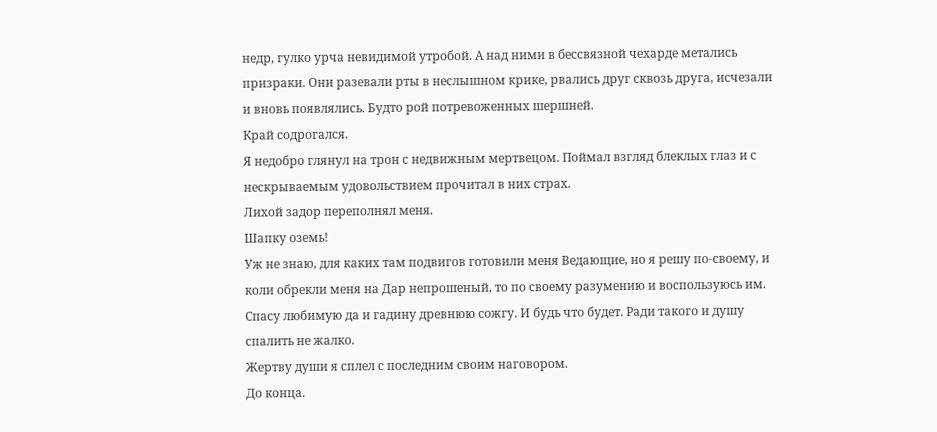недр, гулко урча невидимой утробой. А над ними в бессвязной чехарде метались призраки. Они разевали рты в неслышном крике, рвались друг сквозь друга, исчезали и вновь появлялись. Будто рой потревоженных шершней.
Край содрогался.
Я недобро глянул на трон с недвижным мертвецом. Поймал взгляд блеклых глаз и с нескрываемым удовольствием прочитал в них страх.
Лихой задор переполнял меня.
Шапку оземь!
Уж не знаю, для каких там подвигов готовили меня Ведающие, но я решу по-своему, и коли обрекли меня на Дар непрошеный, то по своему разумению и воспользуюсь им. Спасу любимую да и гадину древнюю сожгу. И будь что будет. Ради такого и душу спалить не жалко.
Жертву души я сплел с последним своим наговором.
До конца.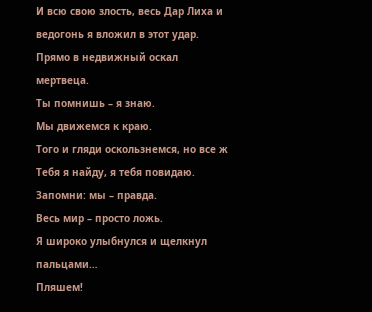И всю свою злость, весь Дар Лиха и ведогонь я вложил в этот удар.
Прямо в недвижный оскал мертвеца.
Ты помнишь – я знаю.
Мы движемся к краю.
Того и гляди оскользнемся, но все ж
Тебя я найду, я тебя повидаю.
Запомни: мы – правда.
Весь мир – просто ложь.
Я широко улыбнулся и щелкнул пальцами…
Пляшем!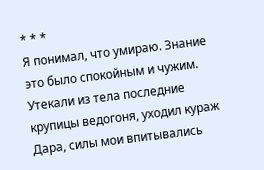* * *
Я понимал, что умираю. Знание это было спокойным и чужим. Утекали из тела последние крупицы ведогоня, уходил кураж Дара, силы мои впитывались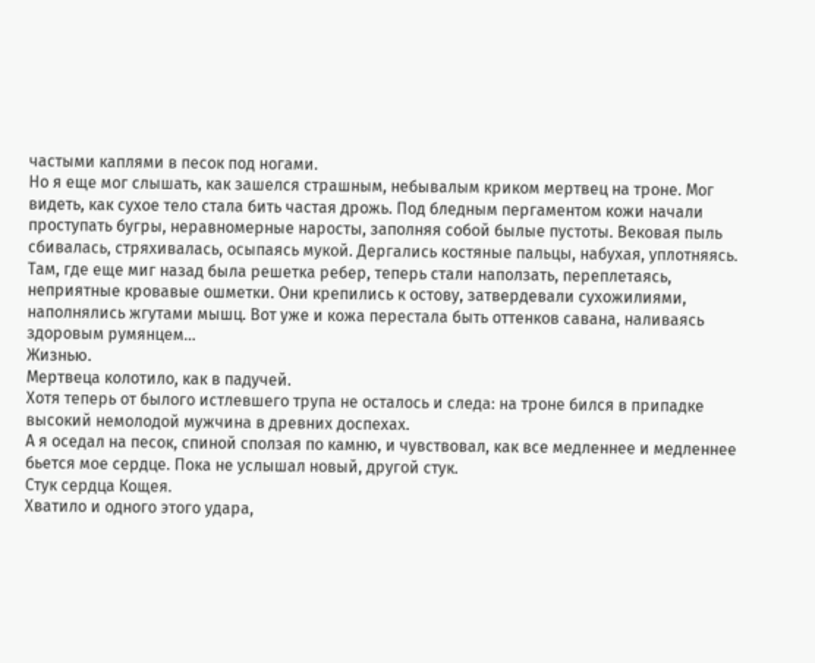частыми каплями в песок под ногами.
Но я еще мог слышать, как зашелся страшным, небывалым криком мертвец на троне. Мог видеть, как сухое тело стала бить частая дрожь. Под бледным пергаментом кожи начали проступать бугры, неравномерные наросты, заполняя собой былые пустоты. Вековая пыль сбивалась, стряхивалась, осыпаясь мукой. Дергались костяные пальцы, набухая, уплотняясь. Там, где еще миг назад была решетка ребер, теперь стали наползать, переплетаясь, неприятные кровавые ошметки. Они крепились к остову, затвердевали сухожилиями, наполнялись жгутами мышц. Вот уже и кожа перестала быть оттенков савана, наливаясь здоровым румянцем…
Жизнью.
Мертвеца колотило, как в падучей.
Хотя теперь от былого истлевшего трупа не осталось и следа: на троне бился в припадке высокий немолодой мужчина в древних доспехах.
А я оседал на песок, спиной сползая по камню, и чувствовал, как все медленнее и медленнее бьется мое сердце. Пока не услышал новый, другой стук.
Стук сердца Кощея.
Хватило и одного этого удара,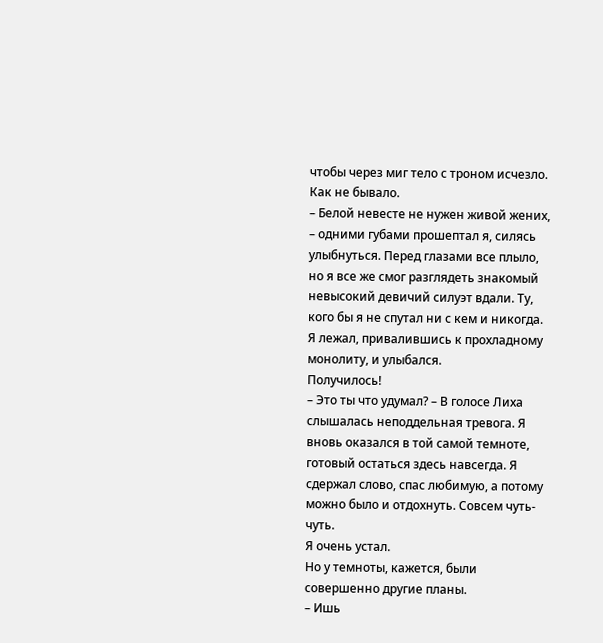чтобы через миг тело с троном исчезло.
Как не бывало.
– Белой невесте не нужен живой жених, – одними губами прошептал я, силясь улыбнуться. Перед глазами все плыло, но я все же смог разглядеть знакомый невысокий девичий силуэт вдали. Ту, кого бы я не спутал ни с кем и никогда.
Я лежал, привалившись к прохладному монолиту, и улыбался.
Получилось!
– Это ты что удумал? – В голосе Лиха слышалась неподдельная тревога. Я вновь оказался в той самой темноте, готовый остаться здесь навсегда. Я сдержал слово, спас любимую, а потому можно было и отдохнуть. Совсем чуть-чуть.
Я очень устал.
Но у темноты, кажется, были совершенно другие планы.
– Ишь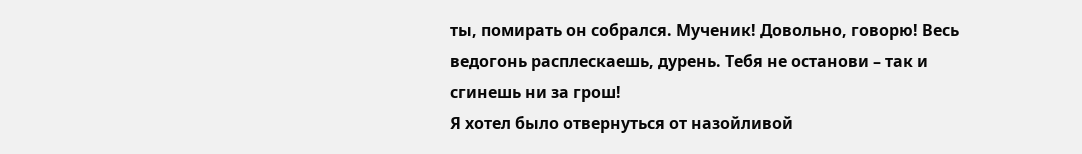ты, помирать он собрался. Мученик! Довольно, говорю! Весь ведогонь расплескаешь, дурень. Тебя не останови – так и сгинешь ни за грош!
Я хотел было отвернуться от назойливой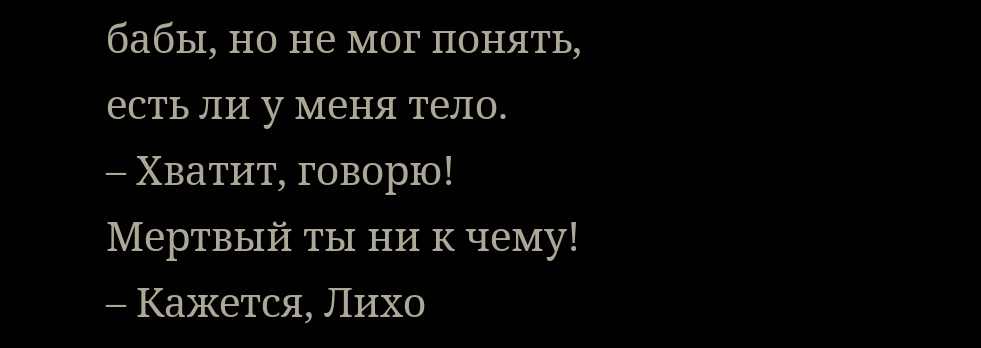бабы, но не мог понять, есть ли у меня тело.
– Хватит, говорю! Мертвый ты ни к чему! – Кажется, Лихо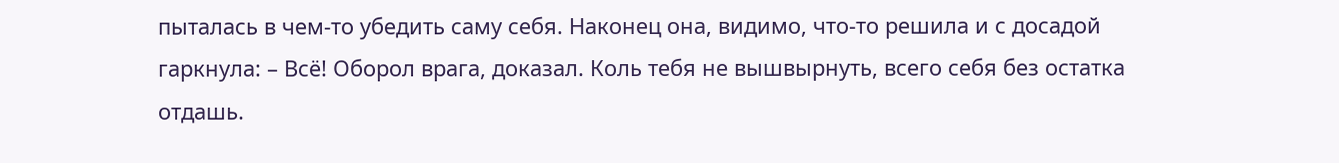пыталась в чем-то убедить саму себя. Наконец она, видимо, что-то решила и с досадой гаркнула: – Всё! Оборол врага, доказал. Коль тебя не вышвырнуть, всего себя без остатка отдашь.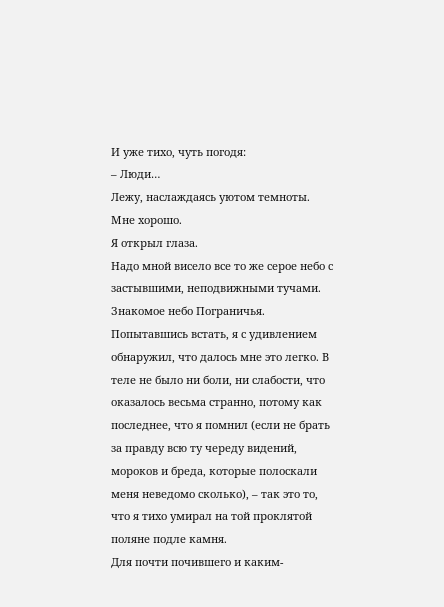И уже тихо, чуть погодя:
– Люди…
Лежу, наслаждаясь уютом темноты.
Мне хорошо.
Я открыл глаза.
Надо мной висело все то же серое небо с застывшими, неподвижными тучами. Знакомое небо Пограничья.
Попытавшись встать, я с удивлением обнаружил, что далось мне это легко. В теле не было ни боли, ни слабости, что оказалось весьма странно, потому как последнее, что я помнил (если не брать за правду всю ту череду видений, мороков и бреда, которые полоскали меня неведомо сколько), – так это то, что я тихо умирал на той проклятой поляне подле камня.
Для почти почившего и каким-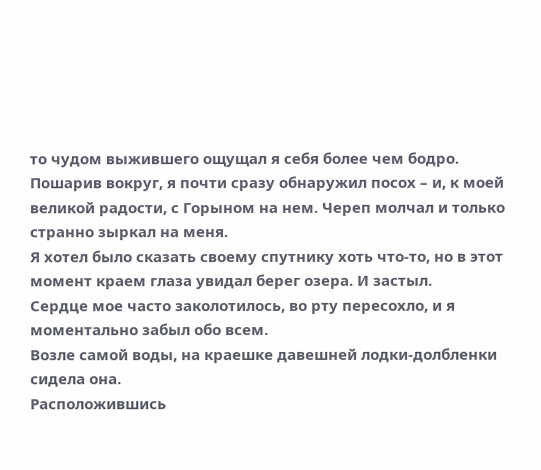то чудом выжившего ощущал я себя более чем бодро. Пошарив вокруг, я почти сразу обнаружил посох – и, к моей великой радости, с Горыном на нем. Череп молчал и только странно зыркал на меня.
Я хотел было сказать своему спутнику хоть что-то, но в этот момент краем глаза увидал берег озера. И застыл.
Сердце мое часто заколотилось, во рту пересохло, и я моментально забыл обо всем.
Возле самой воды, на краешке давешней лодки-долбленки сидела она.
Расположившись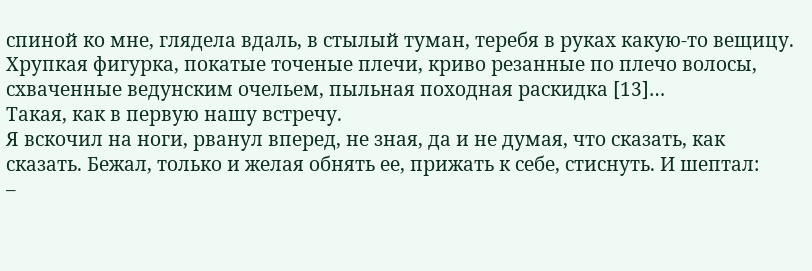спиной ко мне, глядела вдаль, в стылый туман, теребя в руках какую-то вещицу. Хрупкая фигурка, покатые точеные плечи, криво резанные по плечо волосы, схваченные ведунским очельем, пыльная походная раскидка [13]…
Такая, как в первую нашу встречу.
Я вскочил на ноги, рванул вперед, не зная, да и не думая, что сказать, как сказать. Бежал, только и желая обнять ее, прижать к себе, стиснуть. И шептал:
–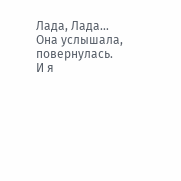Лада, Лада…
Она услышала, повернулась.
И я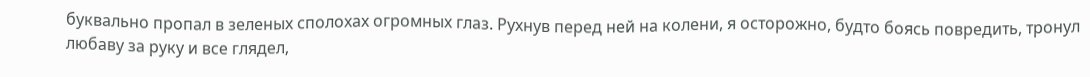буквально пропал в зеленых сполохах огромных глаз. Рухнув перед ней на колени, я осторожно, будто боясь повредить, тронул любаву за руку и все глядел,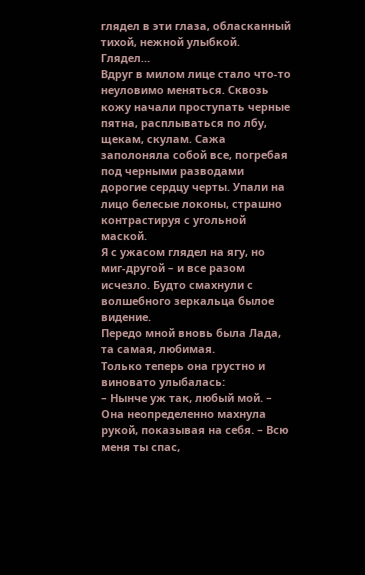глядел в эти глаза, обласканный тихой, нежной улыбкой.
Глядел…
Вдруг в милом лице стало что-то неуловимо меняться. Сквозь кожу начали проступать черные пятна, расплываться по лбу, щекам, скулам. Сажа заполоняла собой все, погребая под черными разводами дорогие сердцу черты. Упали на лицо белесые локоны, страшно контрастируя с угольной маской.
Я с ужасом глядел на ягу, но миг-другой – и все разом исчезло. Будто смахнули с волшебного зеркальца былое видение.
Передо мной вновь была Лада, та самая, любимая.
Только теперь она грустно и виновато улыбалась:
– Нынче уж так, любый мой. – Она неопределенно махнула рукой, показывая на себя. – Всю меня ты спас,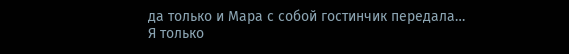да только и Мара с собой гостинчик передала…
Я только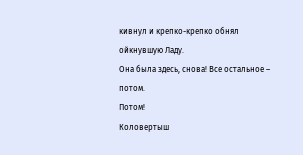кивнул и крепко-крепко обнял ойкнувшую Ладу.
Она была здесь, снова! Все остальное – потом.
Потом!
Коловертыш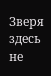Зверя здесь не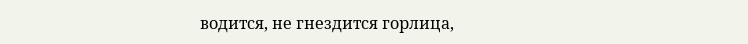водится, не гнездится горлица,